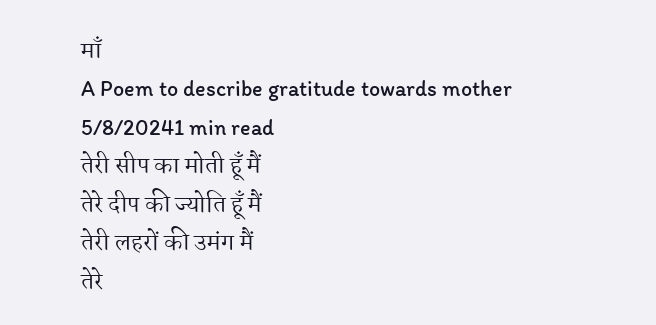माँ
A Poem to describe gratitude towards mother
5/8/20241 min read
तेरी सीप का मोती हूँ मैं
तेरे दीप की ज्योति हूँ मैं
तेरी लहरों की उमंग मैं
तेरे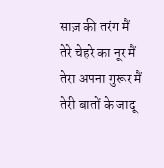साज़ की तरंग मैं
तेरे चेहरे का नूर मैं
तेरा अपना गुरूर मैं
तेरी बातों के जादू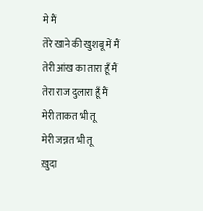मे मैं
तेरे खाने की खुशबू में मैं
तेरी आंख का तारा हूँ मैं
तेरा राज दुलारा हूँ मैं
मेरी ताकत भी तू
मेरी जन्नत भी तू
ख़ुदा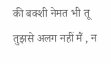की बक्शी नेमत भी तू
तुझसे अलग नहीं मैं , न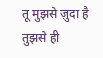तू मुझसे ज़ुदा है
तुझसे ही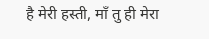है मेरी हस्ती, माँ तु ही मेरा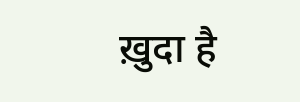ख़ुदा है